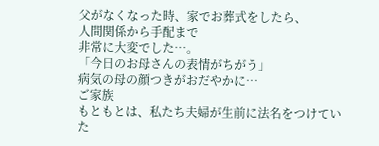父がなくなった時、家でお葬式をしたら、
人間関係から手配まで
非常に大変でした…。
「今日のお母さんの表情がちがう」
病気の母の顔つきがおだやかに…
ご家族
もともとは、私たち夫婦が生前に法名をつけていた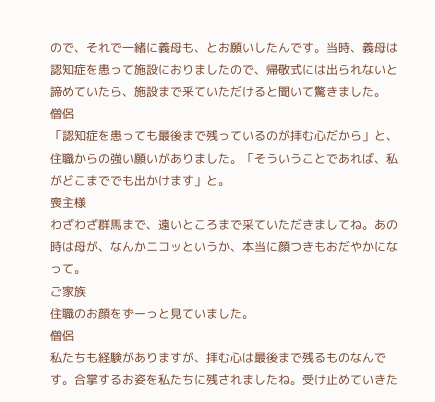ので、それで一緒に義母も、とお願いしたんです。当時、義母は認知症を患って施設におりましたので、帰敬式には出られないと諦めていたら、施設まで釆ていただけると聞いて驚きました。
僧侶
「認知症を患っても最後まで残っているのが拝む心だから」と、住職からの強い願いがありました。「そういうことであれば、私がどこまででも出かけます」と。
喪主様
わざわざ群馬まで、遠いところまで采ていただきましてね。あの時は母が、なんかニコッというか、本当に顔つきもおだやかになって。
ご家族
住職のお顔をずーっと見ていました。
僧侶
私たちも経験がありますが、拝む心は最後まで残るものなんです。合掌するお姿を私たちに残されましたね。受け止めていきた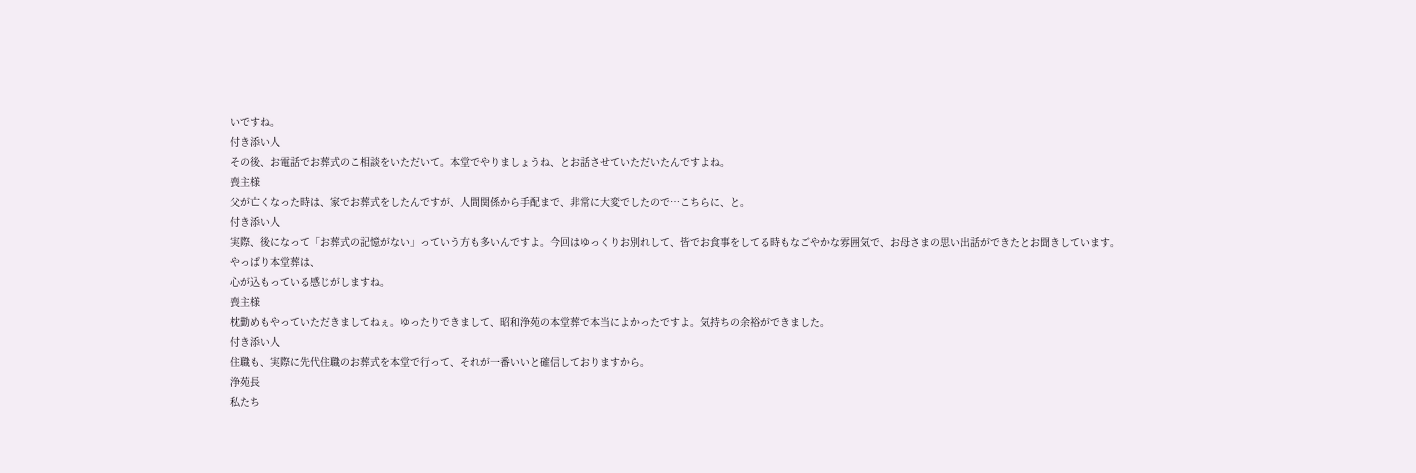いですね。
付き添い人
その後、お電話でお葬式のこ相談をいただいて。本堂でやりましょうね、とお話させていただいたんですよね。
喪主様
父が亡くなった時は、家でお葬式をしたんですが、人間関係から手配まで、非常に大変でしたので…こちらに、と。
付き添い人
実際、後になって「お葬式の記憶がない」っていう方も多いんですよ。今回はゆっくりお別れして、皆でお食事をしてる時もなごやかな雰囲気で、お母さまの思い出話ができたとお聞きしています。
やっぱり本堂葬は、
心が込もっている感じがしますね。
喪主様
枕勤めもやっていただきましてねぇ。ゆったりできまして、昭和浄苑の本堂葬で本当によかったですよ。気持ちの余裕ができました。
付き添い人
住職も、実際に先代住職のお葬式を本堂で行って、それが一番いいと確信しておりますから。
浄苑長
私たち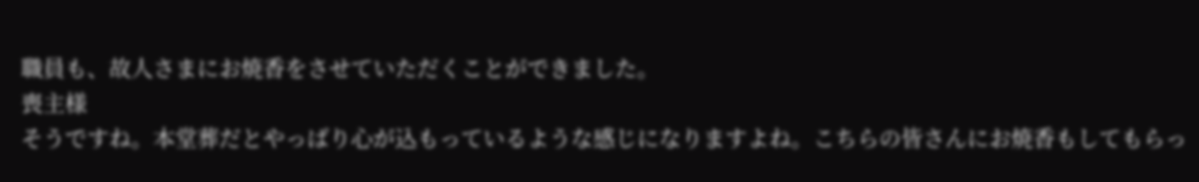職員も、故人さまにお焼香をさせていただくことができました。
喪主様
そうですね。本堂葬だとやっばり心が込もっているような感じになりますよね。こちらの皆さんにお焼香もしてもらっ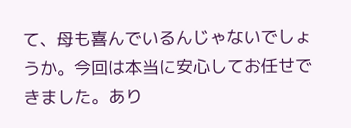て、母も喜んでいるんじゃないでしょうか。今回は本当に安心してお任せできました。あり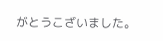がとうこざいました。